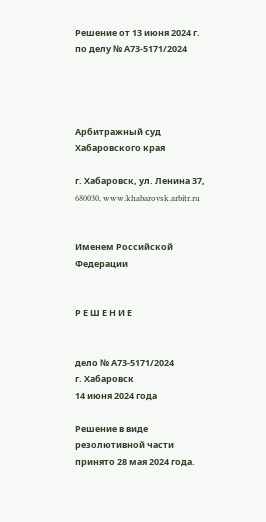Решение от 13 июня 2024 г. по делу № А73-5171/2024




Арбитражный суд Хабаровского края

г. Хабаровск, ул. Ленина 37, 680030, www.khabarovsk.arbitr.ru


Именем Российской Федерации


Р Е Ш Е Н И Е


дело № А73-5171/2024
г. Хабаровск
14 июня 2024 года

Решение в виде резолютивной части принято 28 мая 2024 года.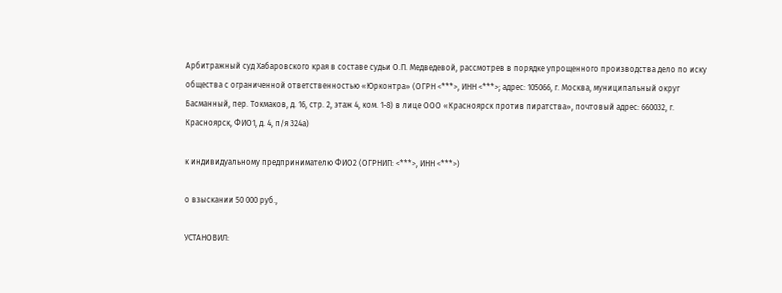Арбитражный суд Хабаровского края в составе судьи О.П. Медведевой, рассмотрев в порядке упрощенного производства дело по иску общества с ограниченной ответственностью «Юрконтра» (ОГРН <***>, ИНН <***>; адрес: 105066, г. Москва, муниципальный округ Басманный, пер. Токмаков, д. 16, стр. 2, этаж 4, ком. 1-8) в лице ООО «Красноярск против пиратства», почтовый адрес: 660032, г. Красноярск, ФИО1, д. 4, п/я 324а)

к индивидуальному предпринимателю ФИО2 (ОГРНИП: <***>, ИНН <***>)

о взыскании 50 000 руб.,

УСТАНОВИЛ: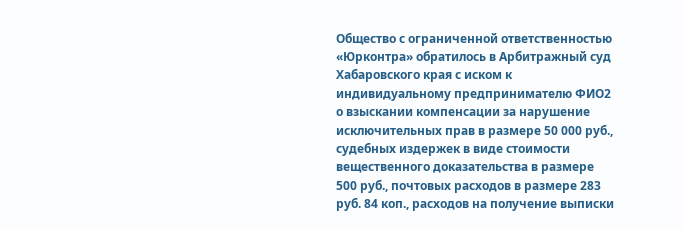Общество с ограниченной ответственностью «Юрконтра» обратилось в Арбитражный суд Хабаровского края с иском к индивидуальному предпринимателю ФИО2 о взыскании компенсации за нарушение исключительных прав в размере 50 000 руб., судебных издержек в виде стоимости вещественного доказательства в размере 500 руб., почтовых расходов в размере 283 руб. 84 коп., расходов на получение выписки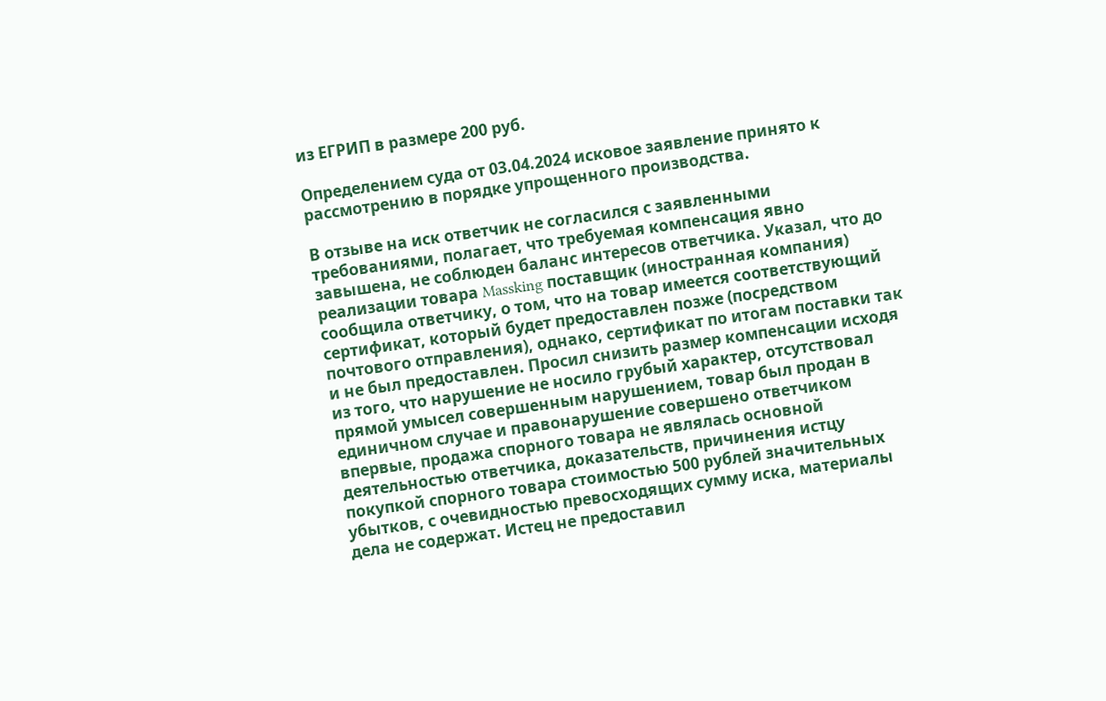из ЕГРИП в размере 200 руб.

Определением суда от 03.04.2024 исковое заявление принято к рассмотрению в порядке упрощенного производства.

В отзыве на иск ответчик не согласился с заявленными требованиями, полагает, что требуемая компенсация явно завышена, не соблюден баланс интересов ответчика. Указал, что до реализации товара Massking поставщик (иностранная компания) сообщила ответчику, о том, что на товар имеется соответствующий сертификат, который будет предоставлен позже (посредством почтового отправления), однако, сертификат по итогам поставки так и не был предоставлен. Просил снизить размер компенсации исходя из того, что нарушение не носило грубый характер, отсутствовал прямой умысел совершенным нарушением, товар был продан в единичном случае и правонарушение совершено ответчиком впервые, продажа спорного товара не являлась основной деятельностью ответчика, доказательств, причинения истцу покупкой спорного товара стоимостью 500 рублей значительных убытков, с очевидностью превосходящих сумму иска, материалы дела не содержат. Истец не предоставил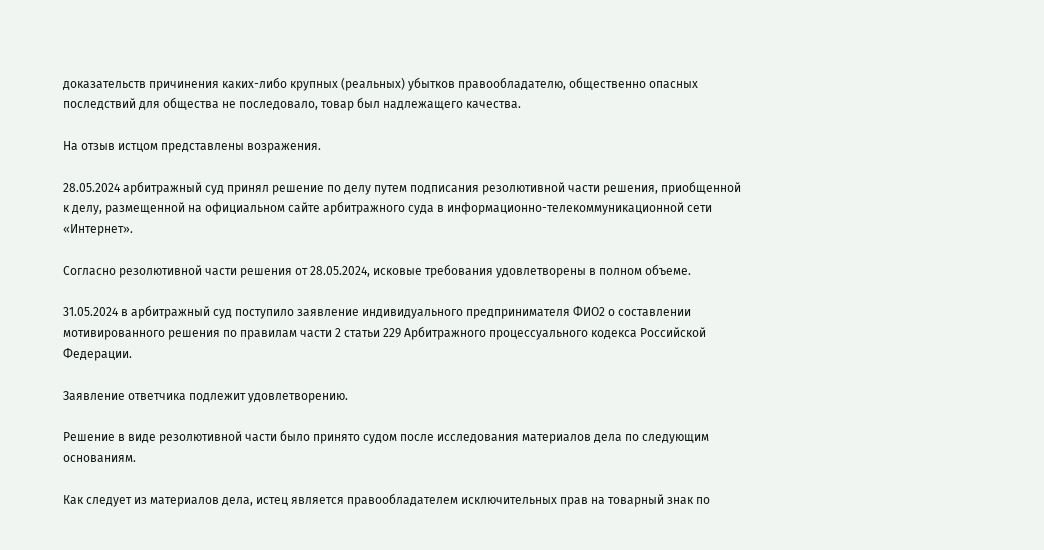доказательств причинения каких-либо крупных (реальных) убытков правообладателю, общественно опасных последствий для общества не последовало, товар был надлежащего качества.

На отзыв истцом представлены возражения.

28.05.2024 арбитражный суд принял решение по делу путем подписания резолютивной части решения, приобщенной к делу, размещенной на официальном сайте арбитражного суда в информационно-телекоммуникационной сети «Интернет».

Согласно резолютивной части решения от 28.05.2024, исковые требования удовлетворены в полном объеме.

31.05.2024 в арбитражный суд поступило заявление индивидуального предпринимателя ФИО2 о составлении мотивированного решения по правилам части 2 статьи 229 Арбитражного процессуального кодекса Российской Федерации.

Заявление ответчика подлежит удовлетворению.

Решение в виде резолютивной части было принято судом после исследования материалов дела по следующим основаниям.

Как следует из материалов дела, истец является правообладателем исключительных прав на товарный знак по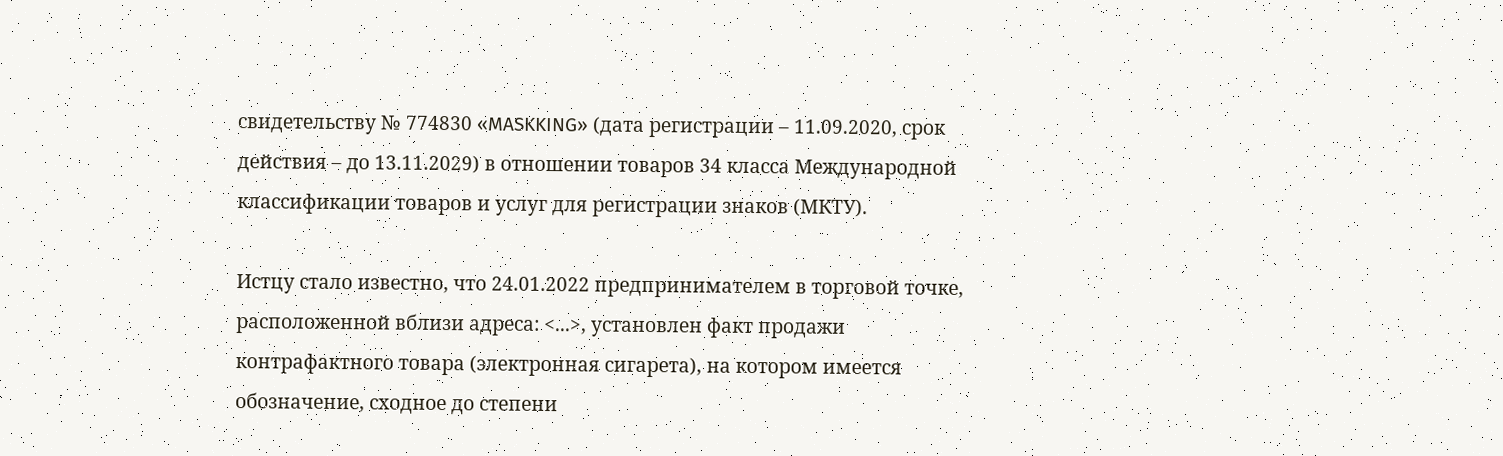свидетельству № 774830 «MASKKING» (дата регистрации – 11.09.2020, срок действия – до 13.11.2029) в отношении товаров 34 класса Международной классификации товаров и услуг для регистрации знаков (МКТУ).

Истцу стало известно, что 24.01.2022 предпринимателем в торговой точке, расположенной вблизи адреса: <...>, установлен факт продажи контрафактного товара (электронная сигарета), на котором имеется обозначение, сходное до степени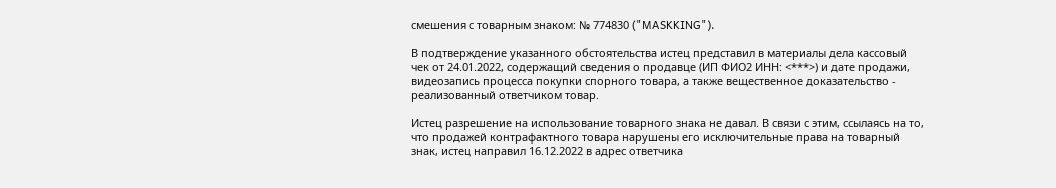смешения с товарным знаком: № 774830 ("MASKKING").

В подтверждение указанного обстоятельства истец представил в материалы дела кассовый чек от 24.01.2022, содержащий сведения о продавце (ИП ФИО2 ИНН: <***>) и дате продажи, видеозапись процесса покупки спорного товара, а также вещественное доказательство - реализованный ответчиком товар.

Истец разрешение на использование товарного знака не давал. В связи с этим, ссылаясь на то, что продажей контрафактного товара нарушены его исключительные права на товарный знак, истец направил 16.12.2022 в адрес ответчика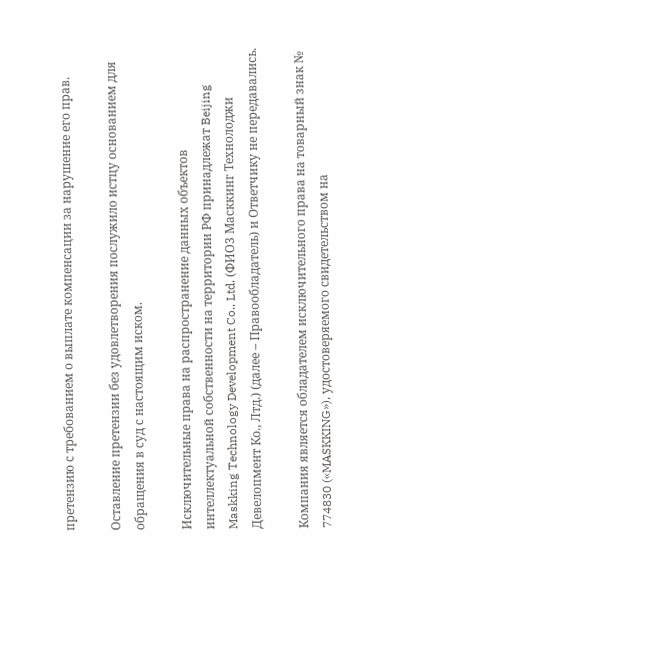претензию с требованием о выплате компенсации за нарушение его прав.

Оставление претензии без удовлетворения послужило истцу основанием для обращения в суд с настоящим иском.

Исключительные права на распространение данных объектов интеллектуальной собственности на территории РФ принадлежат Beijing Maskking Technology Development Co., Ltd. (ФИО3 Масккинг Технолоджи Девелопмент Ко., Лтд.) (далее – Правообладатель) и Ответчику не передавались.

Компания является обладателем исключительного права на товарный знак № 774830 («MASKKING»), удостоверяемого свидетельством на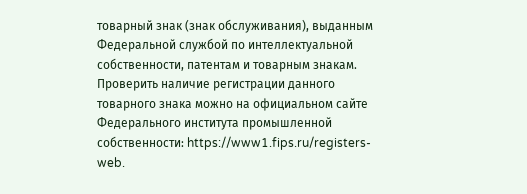товарный знак (знак обслуживания), выданным Федеральной службой по интеллектуальной собственности, патентам и товарным знакам. Проверить наличие регистрации данного товарного знака можно на официальном сайте Федерального института промышленной собственности: https://www1.fips.ru/registers-web.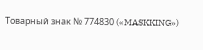Товарный знак № 774830 («MASKKING»)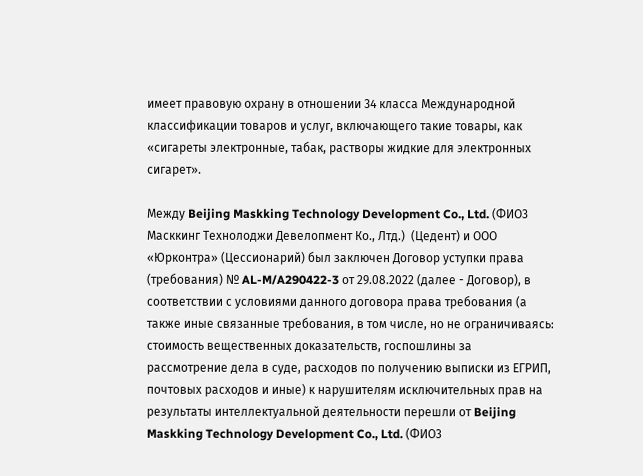имеет правовую охрану в отношении 34 класса Международной классификации товаров и услуг, включающего такие товары, как «сигареты электронные, табак, растворы жидкие для электронных сигарет».

Между Beijing Maskking Technology Development Co., Ltd. (ФИО3 Масккинг Технолоджи Девелопмент Ко., Лтд.)  (Цедент) и ООО «Юрконтра» (Цессионарий) был заключен Договор уступки права (требования) № AL-M/A290422-3 от 29.08.2022 (далее - Договор), в соответствии с условиями данного договора права требования (а также иные связанные требования, в том числе, но не ограничиваясь: стоимость вещественных доказательств, госпошлины за рассмотрение дела в суде, расходов по получению выписки из ЕГРИП, почтовых расходов и иные) к нарушителям исключительных прав на результаты интеллектуальной деятельности перешли от Beijing Maskking Technology Development Co., Ltd. (ФИО3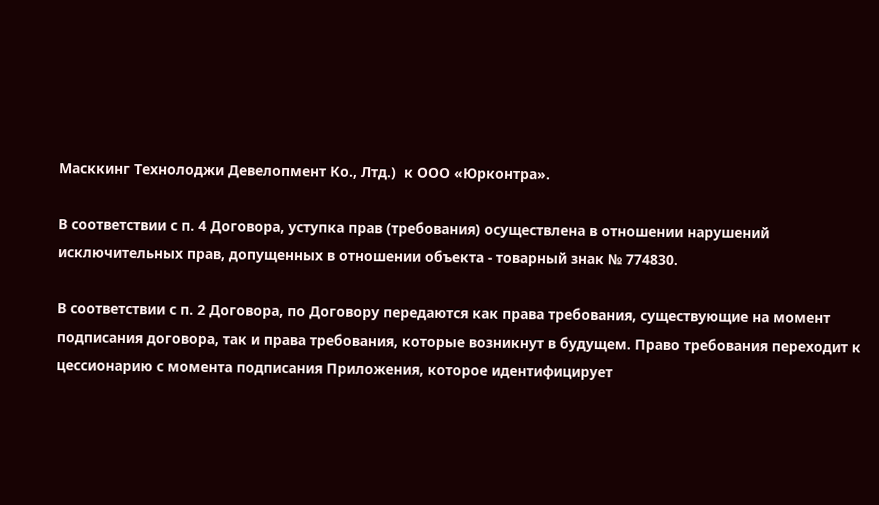Масккинг Технолоджи Девелопмент Ко., Лтд.)  к ООО «Юрконтра».

В соответствии с п. 4 Договора, уступка прав (требования) осуществлена в отношении нарушений исключительных прав, допущенных в отношении объекта - товарный знак № 774830.

В соответствии с п. 2 Договора, по Договору передаются как права требования, существующие на момент подписания договора, так и права требования, которые возникнут в будущем. Право требования переходит к цессионарию с момента подписания Приложения, которое идентифицирует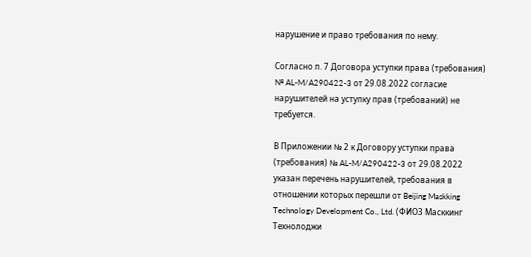нарушение и право требования по нему.

Согласно п. 7 Договора уступки права (требования) № AL-M/A290422-3 от 29.08.2022 согласие нарушителей на уступку прав (требований) не требуется.

В Приложении № 2 к Договору уступки права (требования) № AL-M/A290422-3 от 29.08.2022 указан перечень нарушителей, требования в отношении которых перешли от Beijing Maskking Technology Development Co., Ltd. (ФИО3 Масккинг Технолоджи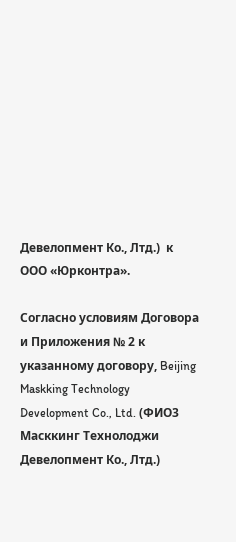Девелопмент Ко., Лтд.)  к ООО «Юрконтра».

Согласно условиям Договора и Приложения № 2 к указанному договору, Beijing Maskking Technology Development Co., Ltd. (ФИО3 Масккинг Технолоджи Девелопмент Ко., Лтд.)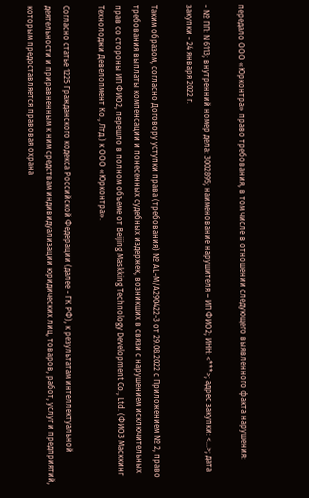передало ООО «Юрконтра» право требования, в том числе в отношении следующего выявленного факта нарушения:

- № ПП: N 6113; внутренний номер дела: 3002895; наименование нарушителя – ИП ФИО2; ИНН: <***>; адрес закупки: <...>; дата закупки - 24 января 2022 г.

Таким образом, согласно Договору уступки права (требования) № AL-M/A290422-3 от 29.08.2022 с Приложением № 2, право требования выплаты компенсации и понесенных судебных издержек, возникших в связи с нарушением исключительных прав со стороны ИП ФИО2, перешло в полном объеме от Beijing Maskking Technology Development Co., Ltd. (ФИО3 Масккинг Технолоджи Девелопмент Ко., Лтд.) к ООО «Юрконтра».

Согласно статье 1225 Гражданского кодекса Российской Федерации (далее - ГК РФ), к результатам интеллектуальной деятельности и приравненным к ним средствам индивидуализации юридических лиц, товаров, работ, услуг и предприятий, которым предоставляется правовая охрана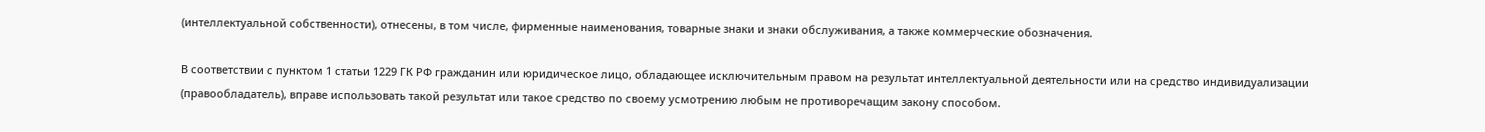(интеллектуальной собственности), отнесены, в том числе, фирменные наименования, товарные знаки и знаки обслуживания, а также коммерческие обозначения.

В соответствии с пунктом 1 статьи 1229 ГК РФ гражданин или юридическое лицо, обладающее исключительным правом на результат интеллектуальной деятельности или на средство индивидуализации (правообладатель), вправе использовать такой результат или такое средство по своему усмотрению любым не противоречащим закону способом.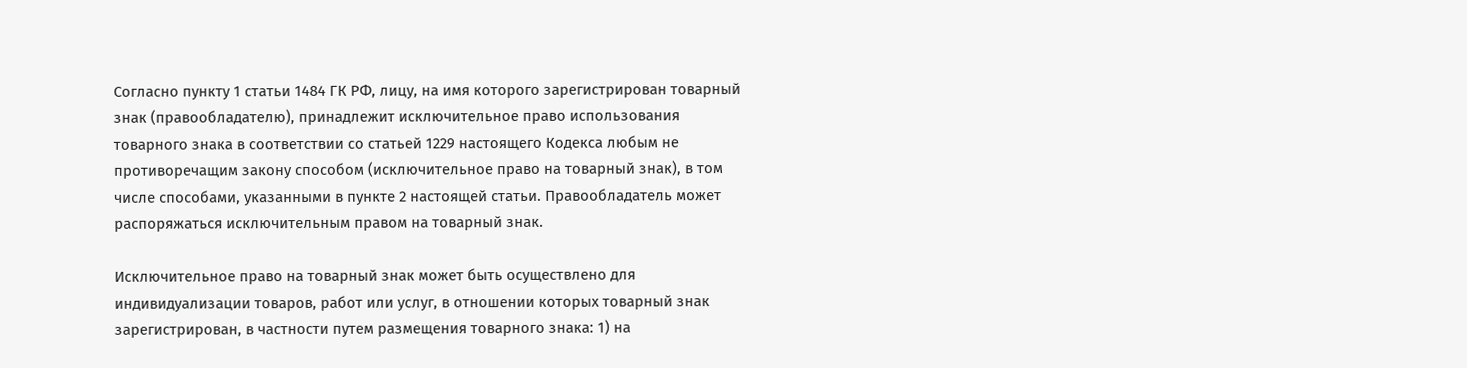Согласно пункту 1 статьи 1484 ГК РФ, лицу, на имя которого зарегистрирован товарный знак (правообладателю), принадлежит исключительное право использования товарного знака в соответствии со статьей 1229 настоящего Кодекса любым не противоречащим закону способом (исключительное право на товарный знак), в том числе способами, указанными в пункте 2 настоящей статьи. Правообладатель может распоряжаться исключительным правом на товарный знак.

Исключительное право на товарный знак может быть осуществлено для индивидуализации товаров, работ или услуг, в отношении которых товарный знак зарегистрирован, в частности путем размещения товарного знака: 1) на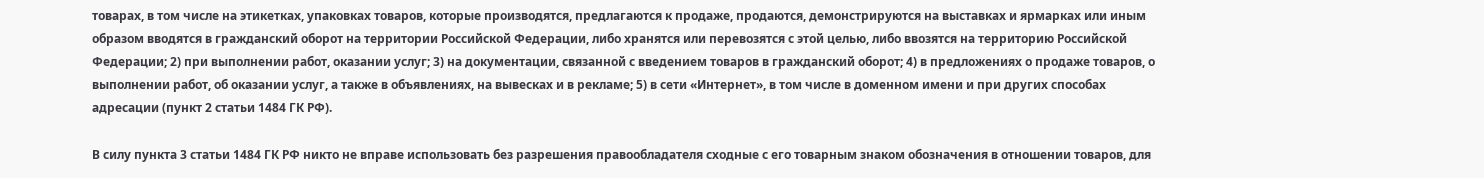товарах, в том числе на этикетках, упаковках товаров, которые производятся, предлагаются к продаже, продаются, демонстрируются на выставках и ярмарках или иным образом вводятся в гражданский оборот на территории Российской Федерации, либо хранятся или перевозятся с этой целью, либо ввозятся на территорию Российской Федерации; 2) при выполнении работ, оказании услуг; 3) на документации, связанной с введением товаров в гражданский оборот; 4) в предложениях о продаже товаров, о выполнении работ, об оказании услуг, а также в объявлениях, на вывесках и в рекламе; 5) в сети «Интернет», в том числе в доменном имени и при других способах адресации (пункт 2 статьи 1484 ГК РФ).

В силу пункта 3 статьи 1484 ГК РФ никто не вправе использовать без разрешения правообладателя сходные с его товарным знаком обозначения в отношении товаров, для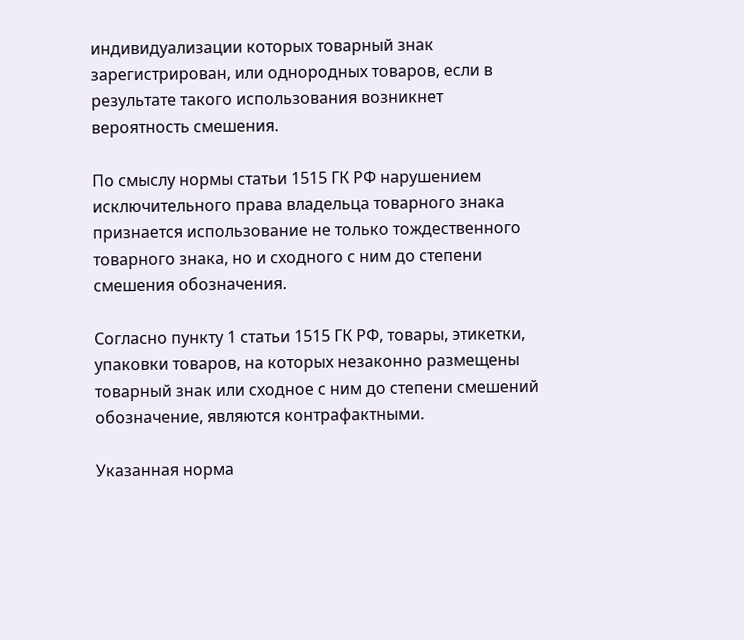индивидуализации которых товарный знак зарегистрирован, или однородных товаров, если в результате такого использования возникнет вероятность смешения.

По смыслу нормы статьи 1515 ГК РФ нарушением исключительного права владельца товарного знака признается использование не только тождественного товарного знака, но и сходного с ним до степени смешения обозначения.

Согласно пункту 1 статьи 1515 ГК РФ, товары, этикетки, упаковки товаров, на которых незаконно размещены товарный знак или сходное с ним до степени смешений обозначение, являются контрафактными.

Указанная норма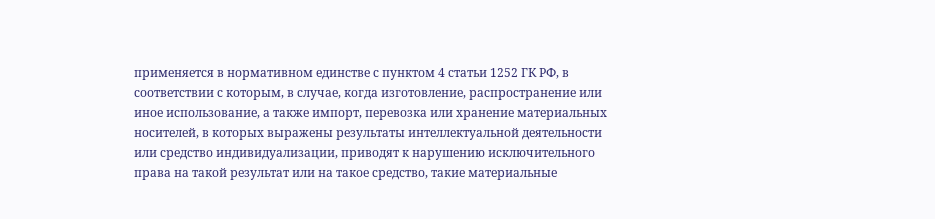применяется в нормативном единстве с пунктом 4 статьи 1252 ГК РФ, в соответствии с которым, в случае, когда изготовление, распространение или иное использование, а также импорт, перевозка или хранение материальных носителей, в которых выражены результаты интеллектуальной деятельности или средство индивидуализации, приводят к нарушению исключительного права на такой результат или на такое средство, такие материальные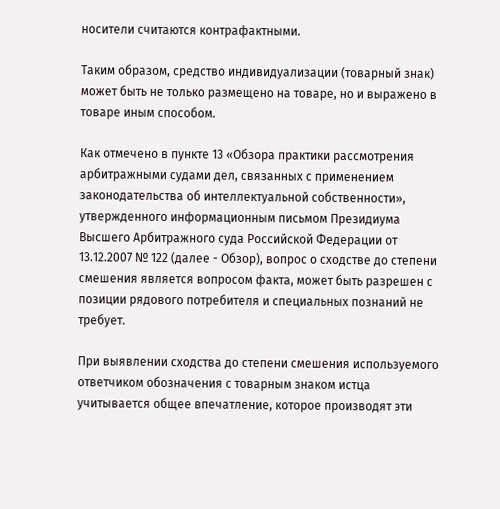носители считаются контрафактными.

Таким образом, средство индивидуализации (товарный знак) может быть не только размещено на товаре, но и выражено в товаре иным способом.

Как отмечено в пункте 13 «Обзора практики рассмотрения арбитражными судами дел, связанных с применением законодательства об интеллектуальной собственности», утвержденного информационным письмом Президиума Высшего Арбитражного суда Российской Федерации от 13.12.2007 № 122 (далее - Обзор), вопрос о сходстве до степени смешения является вопросом факта, может быть разрешен с позиции рядового потребителя и специальных познаний не требует.

При выявлении сходства до степени смешения используемого ответчиком обозначения с товарным знаком истца учитывается общее впечатление, которое производят эти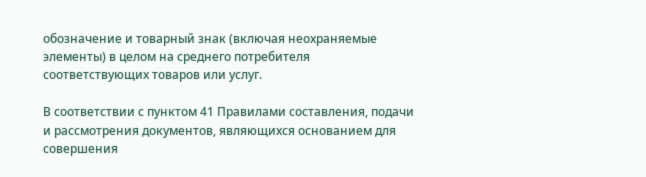обозначение и товарный знак (включая неохраняемые элементы) в целом на среднего потребителя соответствующих товаров или услуг.

В соответствии с пунктом 41 Правилами составления, подачи и рассмотрения документов, являющихся основанием для совершения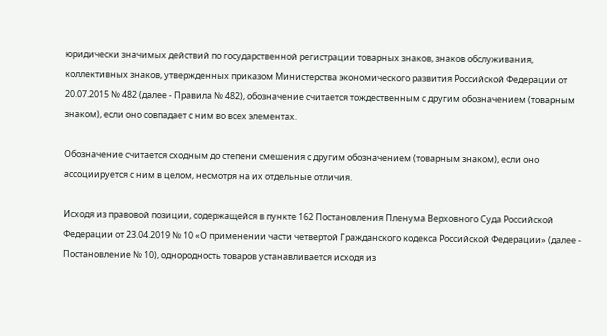юридически значимых действий по государственной регистрации товарных знаков, знаков обслуживания, коллективных знаков, утвержденных приказом Министерства экономического развития Российской Федерации от 20.07.2015 № 482 (далее - Правила № 482), обозначение считается тождественным с другим обозначением (товарным знаком), если оно совпадает с ним во всех элементах.

Обозначение считается сходным до степени смешения с другим обозначением (товарным знаком), если оно ассоциируется с ним в целом, несмотря на их отдельные отличия.

Исходя из правовой позиции, содержащейся в пункте 162 Постановления Пленума Верховного Суда Российской Федерации от 23.04.2019 № 10 «О применении части четвертой Гражданского кодекса Российской Федерации» (далее - Постановление № 10), однородность товаров устанавливается исходя из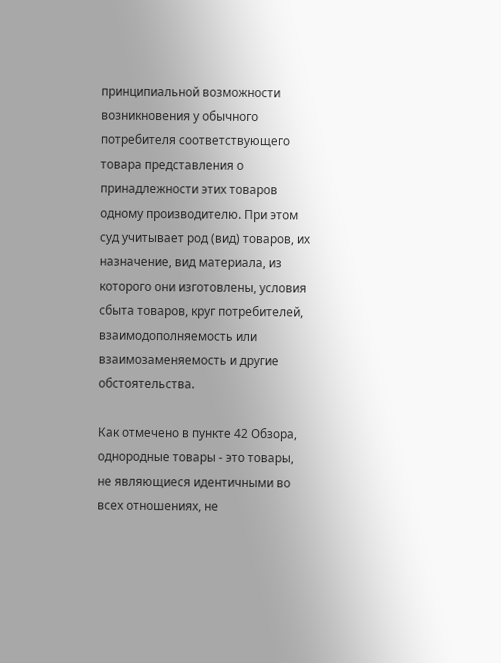принципиальной возможности возникновения у обычного потребителя соответствующего товара представления о принадлежности этих товаров одному производителю. При этом суд учитывает род (вид) товаров, их назначение, вид материала, из которого они изготовлены, условия сбыта товаров, круг потребителей, взаимодополняемость или взаимозаменяемость и другие обстоятельства.

Как отмечено в пункте 42 Обзора, однородные товары - это товары, не являющиеся идентичными во всех отношениях, не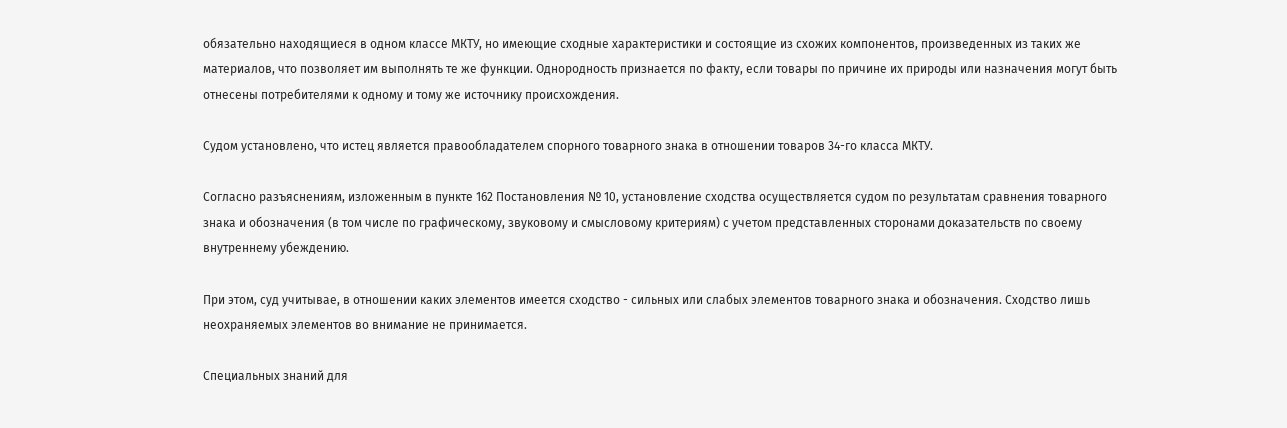обязательно находящиеся в одном классе МКТУ, но имеющие сходные характеристики и состоящие из схожих компонентов, произведенных из таких же материалов, что позволяет им выполнять те же функции. Однородность признается по факту, если товары по причине их природы или назначения могут быть отнесены потребителями к одному и тому же источнику происхождения.

Судом установлено, что истец является правообладателем спорного товарного знака в отношении товаров 34-го класса МКТУ.

Согласно разъяснениям, изложенным в пункте 162 Постановления № 10, установление сходства осуществляется судом по результатам сравнения товарного знака и обозначения (в том числе по графическому, звуковому и смысловому критериям) с учетом представленных сторонами доказательств по своему внутреннему убеждению.

При этом, суд учитывае, в отношении каких элементов имеется сходство - сильных или слабых элементов товарного знака и обозначения. Сходство лишь неохраняемых элементов во внимание не принимается.

Специальных знаний для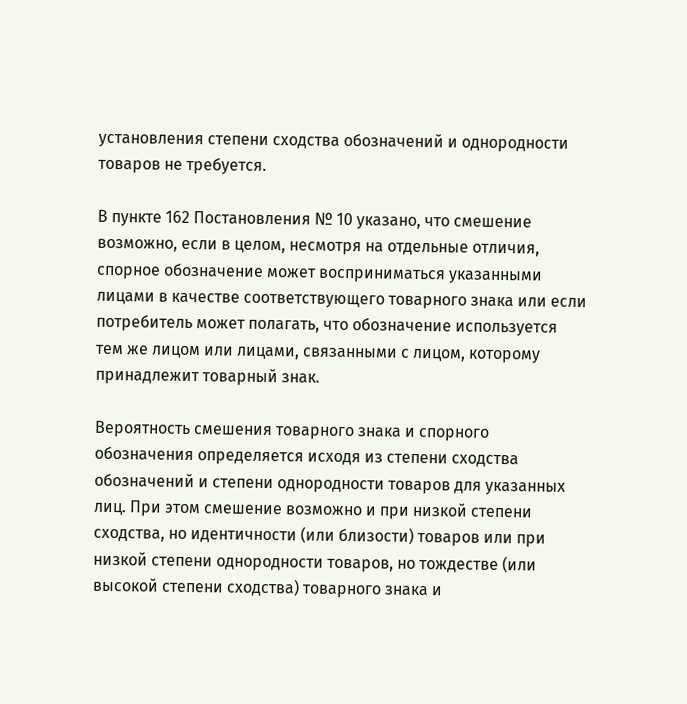установления степени сходства обозначений и однородности товаров не требуется.

В пункте 162 Постановления № 10 указано, что смешение возможно, если в целом, несмотря на отдельные отличия, спорное обозначение может восприниматься указанными лицами в качестве соответствующего товарного знака или если потребитель может полагать, что обозначение используется тем же лицом или лицами, связанными с лицом, которому принадлежит товарный знак.

Вероятность смешения товарного знака и спорного обозначения определяется исходя из степени сходства обозначений и степени однородности товаров для указанных лиц. При этом смешение возможно и при низкой степени сходства, но идентичности (или близости) товаров или при низкой степени однородности товаров, но тождестве (или высокой степени сходства) товарного знака и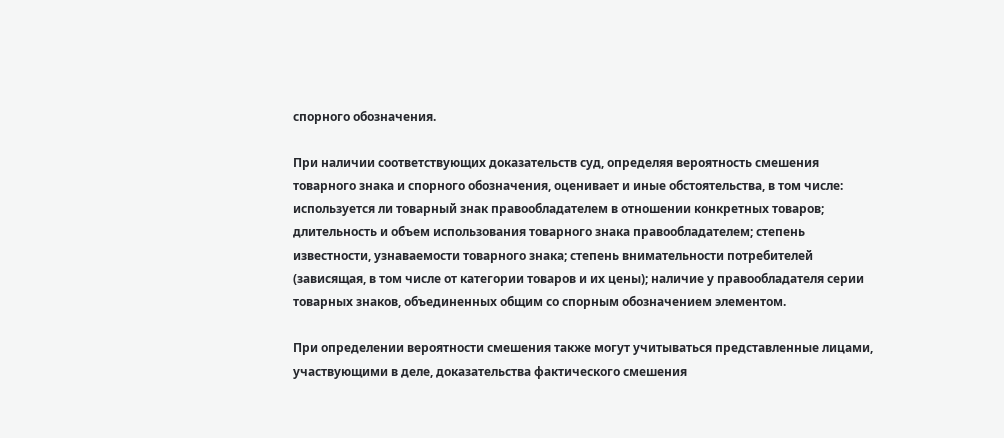спорного обозначения.

При наличии соответствующих доказательств суд, определяя вероятность смешения товарного знака и спорного обозначения, оценивает и иные обстоятельства, в том числе: используется ли товарный знак правообладателем в отношении конкретных товаров; длительность и объем использования товарного знака правообладателем; степень известности, узнаваемости товарного знака; степень внимательности потребителей (зависящая, в том числе от категории товаров и их цены); наличие у правообладателя серии товарных знаков, объединенных общим со спорным обозначением элементом.

При определении вероятности смешения также могут учитываться представленные лицами, участвующими в деле, доказательства фактического смешения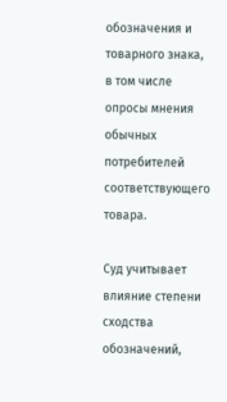обозначения и товарного знака, в том числе опросы мнения обычных потребителей соответствующего товара.

Суд учитывает влияние степени сходства обозначений,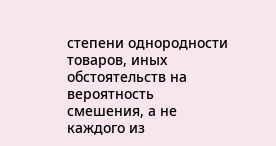степени однородности товаров, иных обстоятельств на вероятность смешения, а не каждого из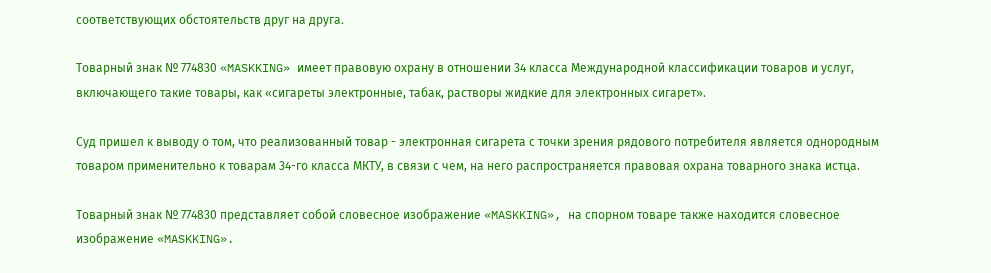соответствующих обстоятельств друг на друга.

Товарный знак № 774830 «MASKKING» имеет правовую охрану в отношении 34 класса Международной классификации товаров и услуг, включающего такие товары, как «сигареты электронные, табак, растворы жидкие для электронных сигарет».

Суд пришел к выводу о том, что реализованный товар - электронная сигарета с точки зрения рядового потребителя является однородным товаром применительно к товарам 34-го класса МКТУ, в связи с чем, на него распространяется правовая охрана товарного знака истца.

Товарный знак № 774830 представляет собой словесное изображение «MASKKING», на спорном товаре также находится словесное изображение «MASKKING».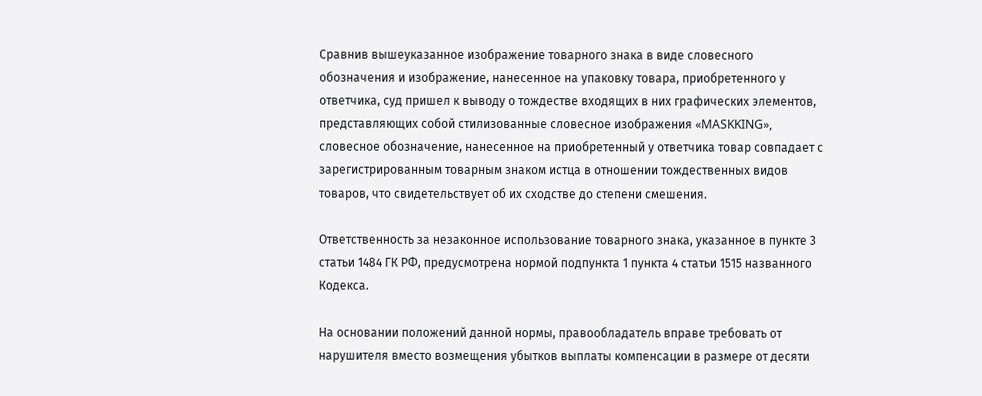Сравнив вышеуказанное изображение товарного знака в виде словесного обозначения и изображение, нанесенное на упаковку товара, приобретенного у ответчика, суд пришел к выводу о тождестве входящих в них графических элементов, представляющих собой стилизованные словесное изображения «MASKKING», словесное обозначение, нанесенное на приобретенный у ответчика товар совпадает с зарегистрированным товарным знаком истца в отношении тождественных видов товаров, что свидетельствует об их сходстве до степени смешения.

Ответственность за незаконное использование товарного знака, указанное в пункте 3 статьи 1484 ГК РФ, предусмотрена нормой подпункта 1 пункта 4 статьи 1515 названного Кодекса.

На основании положений данной нормы, правообладатель вправе требовать от нарушителя вместо возмещения убытков выплаты компенсации в размере от десяти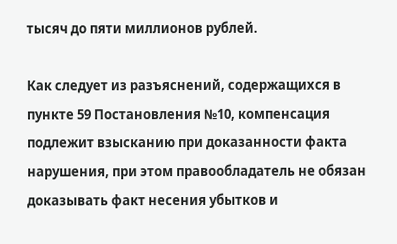тысяч до пяти миллионов рублей.

Как следует из разъяснений, содержащихся в пункте 59 Постановления №10, компенсация подлежит взысканию при доказанности факта нарушения, при этом правообладатель не обязан доказывать факт несения убытков и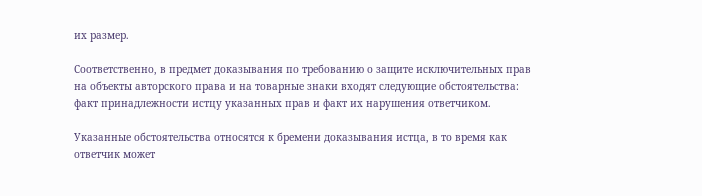их размер.

Соответственно, в предмет доказывания по требованию о защите исключительных прав на объекты авторского права и на товарные знаки входят следующие обстоятельства: факт принадлежности истцу указанных прав и факт их нарушения ответчиком.

Указанные обстоятельства относятся к бремени доказывания истца, в то время как ответчик может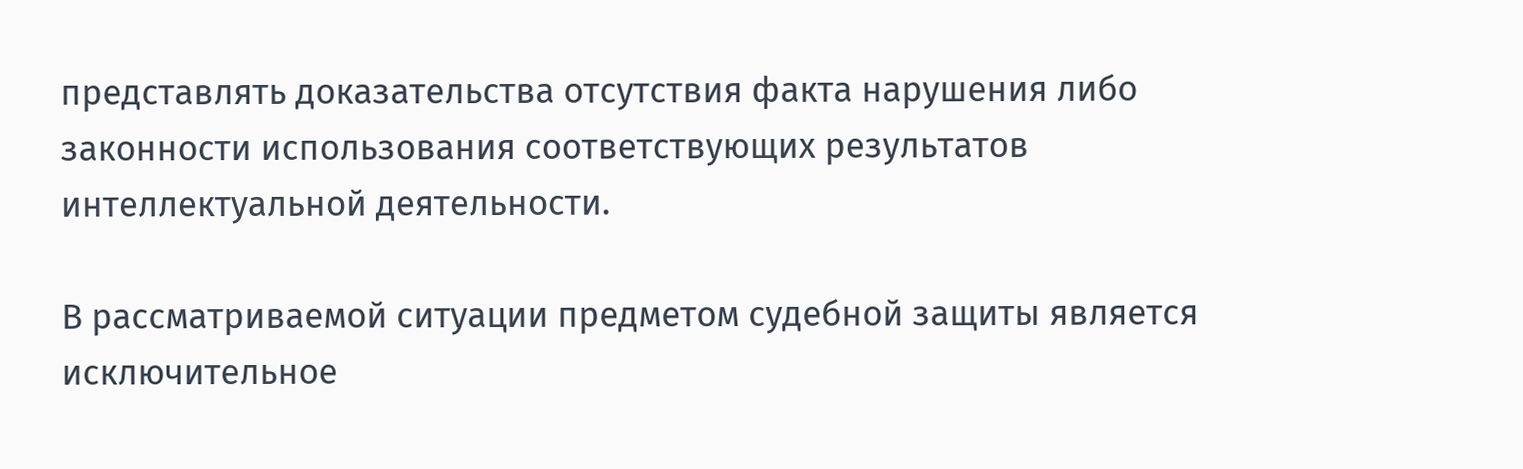представлять доказательства отсутствия факта нарушения либо законности использования соответствующих результатов интеллектуальной деятельности.

В рассматриваемой ситуации предметом судебной защиты является исключительное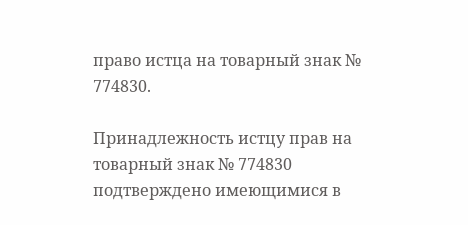право истца на товарный знак № 774830.

Принадлежность истцу прав на товарный знак № 774830 подтверждено имеющимися в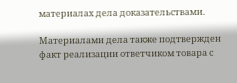материалах дела доказательствами.

Материалами дела также подтвержден факт реализации ответчиком товара с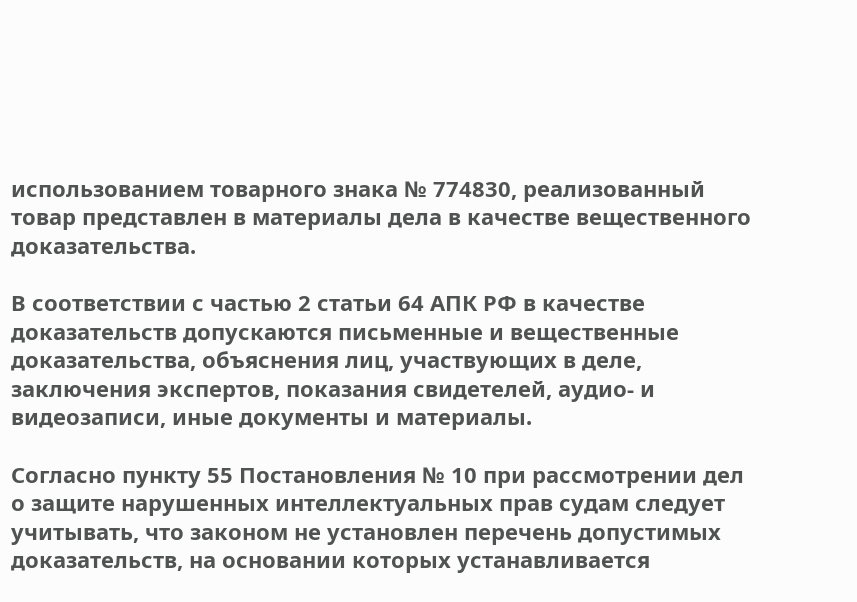использованием товарного знака № 774830, реализованный товар представлен в материалы дела в качестве вещественного доказательства.

В соответствии с частью 2 статьи 64 АПК РФ в качестве доказательств допускаются письменные и вещественные доказательства, объяснения лиц, участвующих в деле, заключения экспертов, показания свидетелей, аудио- и видеозаписи, иные документы и материалы.

Согласно пункту 55 Постановления № 10 при рассмотрении дел о защите нарушенных интеллектуальных прав судам следует учитывать, что законом не установлен перечень допустимых доказательств, на основании которых устанавливается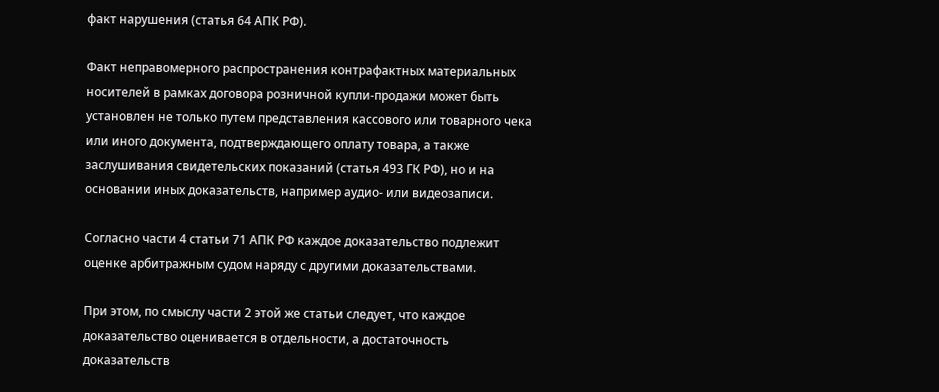факт нарушения (статья 64 АПК РФ).

Факт неправомерного распространения контрафактных материальных носителей в рамках договора розничной купли-продажи может быть установлен не только путем представления кассового или товарного чека или иного документа, подтверждающего оплату товара, а также заслушивания свидетельских показаний (статья 493 ГК РФ), но и на основании иных доказательств, например аудио- или видеозаписи.

Согласно части 4 статьи 71 АПК РФ каждое доказательство подлежит оценке арбитражным судом наряду с другими доказательствами.

При этом, по смыслу части 2 этой же статьи следует, что каждое доказательство оценивается в отдельности, а достаточность доказательств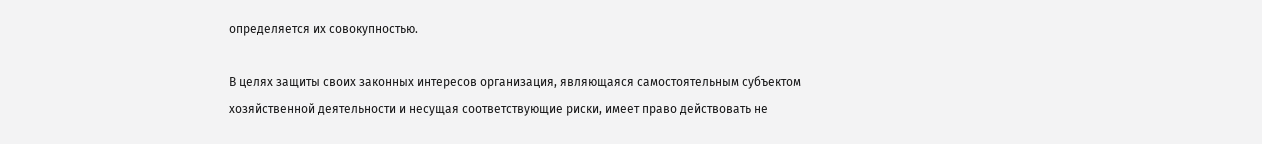определяется их совокупностью.

В целях защиты своих законных интересов организация, являющаяся самостоятельным субъектом хозяйственной деятельности и несущая соответствующие риски, имеет право действовать не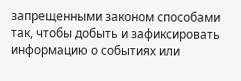запрещенными законом способами так, чтобы добыть и зафиксировать информацию о событиях или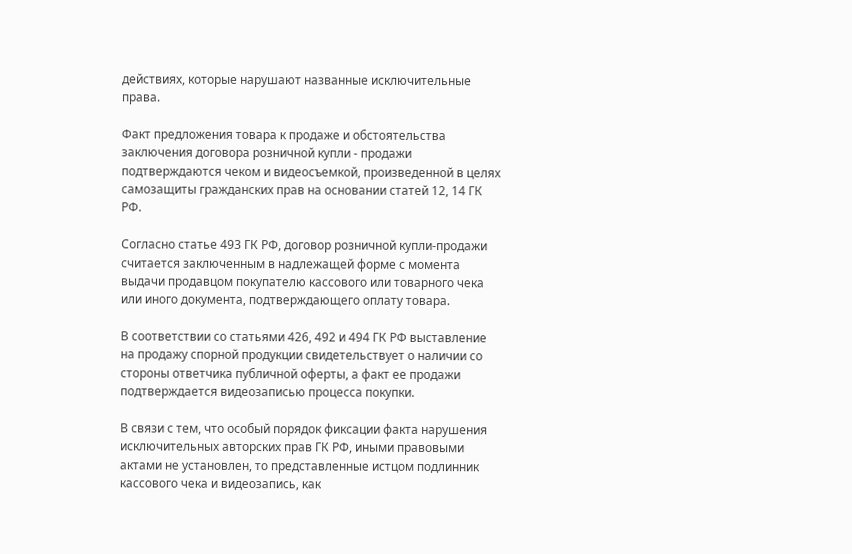действиях, которые нарушают названные исключительные права.

Факт предложения товара к продаже и обстоятельства заключения договора розничной купли - продажи подтверждаются чеком и видеосъемкой, произведенной в целях самозащиты гражданских прав на основании статей 12, 14 ГК РФ.

Согласно статье 493 ГК РФ, договор розничной купли-продажи считается заключенным в надлежащей форме с момента выдачи продавцом покупателю кассового или товарного чека или иного документа, подтверждающего оплату товара.

В соответствии со статьями 426, 492 и 494 ГК РФ выставление на продажу спорной продукции свидетельствует о наличии со стороны ответчика публичной оферты, а факт ее продажи подтверждается видеозаписью процесса покупки.

В связи с тем, что особый порядок фиксации факта нарушения исключительных авторских прав ГК РФ, иными правовыми актами не установлен, то представленные истцом подлинник кассового чека и видеозапись, как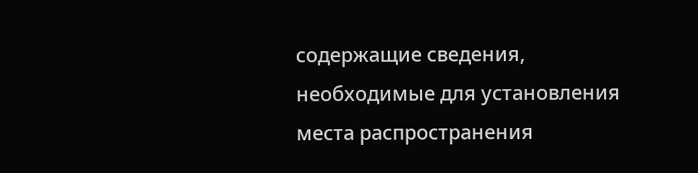содержащие сведения, необходимые для установления места распространения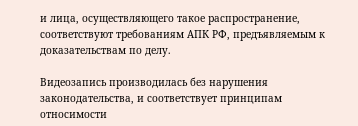и лица, осуществляющего такое распространение, соответствуют требованиям АПК РФ, предъявляемым к доказательствам по делу.

Видеозапись производилась без нарушения законодательства, и соответствует принципам относимости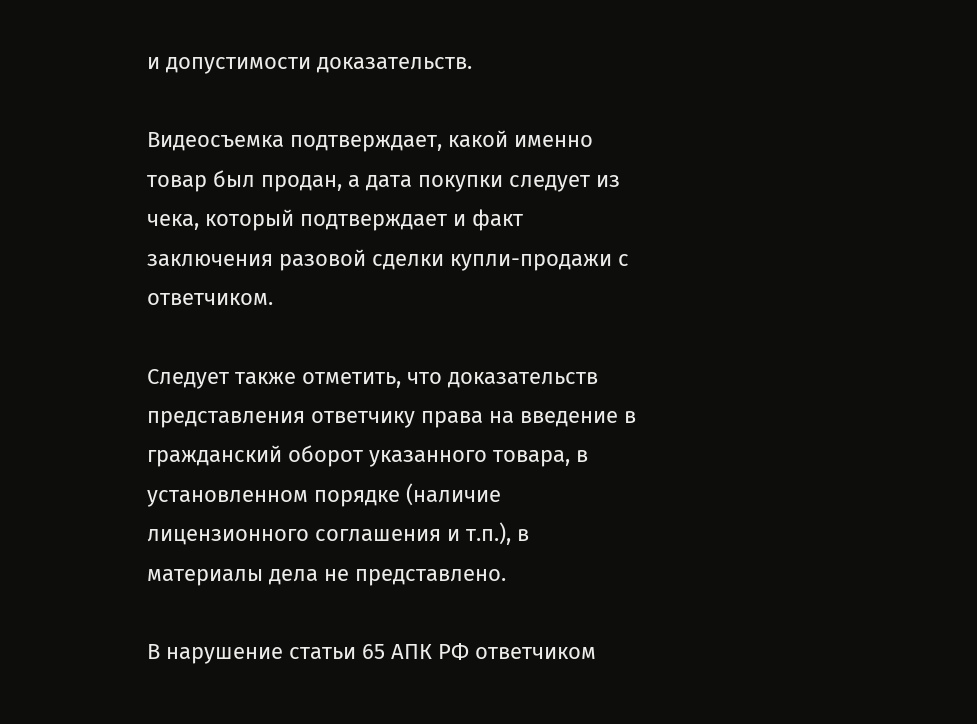и допустимости доказательств.

Видеосъемка подтверждает, какой именно товар был продан, а дата покупки следует из чека, который подтверждает и факт заключения разовой сделки купли-продажи с ответчиком.

Следует также отметить, что доказательств представления ответчику права на введение в гражданский оборот указанного товара, в установленном порядке (наличие лицензионного соглашения и т.п.), в материалы дела не представлено.

В нарушение статьи 65 АПК РФ ответчиком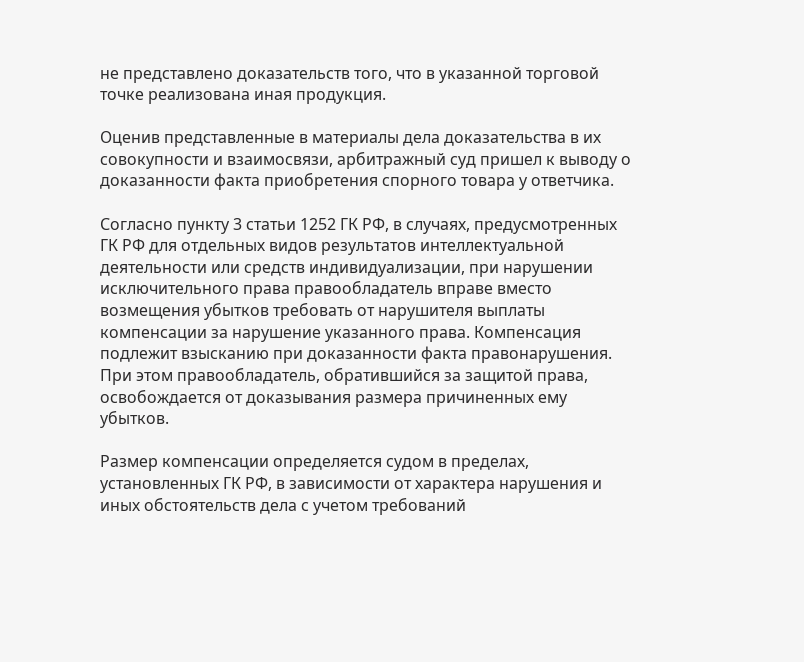не представлено доказательств того, что в указанной торговой точке реализована иная продукция.

Оценив представленные в материалы дела доказательства в их совокупности и взаимосвязи, арбитражный суд пришел к выводу о доказанности факта приобретения спорного товара у ответчика.

Согласно пункту 3 статьи 1252 ГК РФ, в случаях, предусмотренных ГК РФ для отдельных видов результатов интеллектуальной деятельности или средств индивидуализации, при нарушении исключительного права правообладатель вправе вместо возмещения убытков требовать от нарушителя выплаты компенсации за нарушение указанного права. Компенсация подлежит взысканию при доказанности факта правонарушения. При этом правообладатель, обратившийся за защитой права, освобождается от доказывания размера причиненных ему убытков.

Размер компенсации определяется судом в пределах, установленных ГК РФ, в зависимости от характера нарушения и иных обстоятельств дела с учетом требований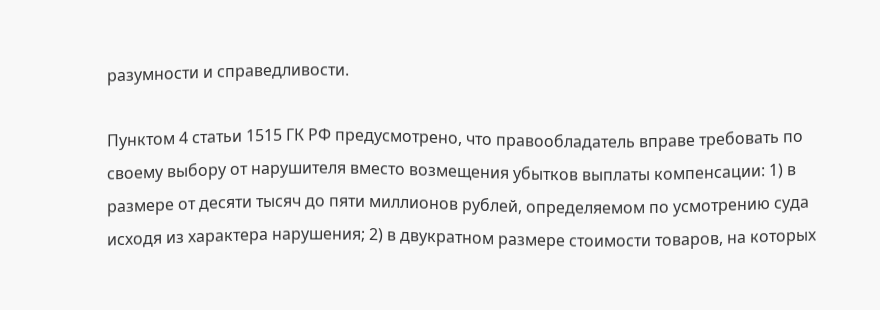разумности и справедливости.

Пунктом 4 статьи 1515 ГК РФ предусмотрено, что правообладатель вправе требовать по своему выбору от нарушителя вместо возмещения убытков выплаты компенсации: 1) в размере от десяти тысяч до пяти миллионов рублей, определяемом по усмотрению суда исходя из характера нарушения; 2) в двукратном размере стоимости товаров, на которых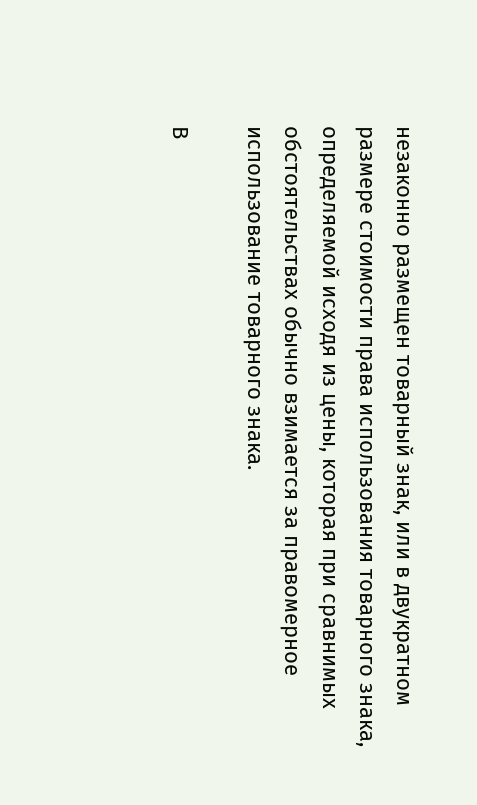незаконно размещен товарный знак, или в двукратном размере стоимости права использования товарного знака, определяемой исходя из цены, которая при сравнимых обстоятельствах обычно взимается за правомерное использование товарного знака.

В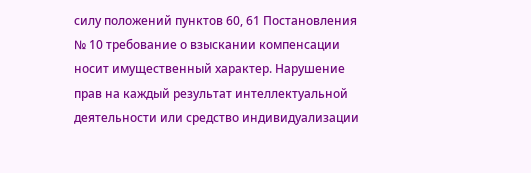силу положений пунктов 60, 61 Постановления № 10 требование о взыскании компенсации носит имущественный характер. Нарушение прав на каждый результат интеллектуальной деятельности или средство индивидуализации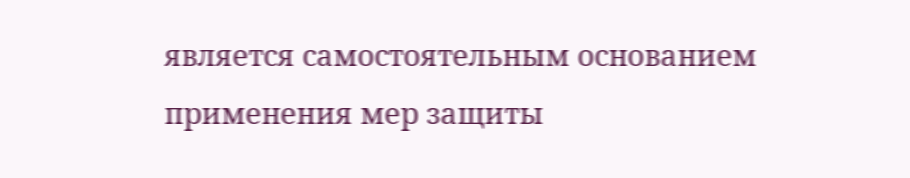является самостоятельным основанием применения мер защиты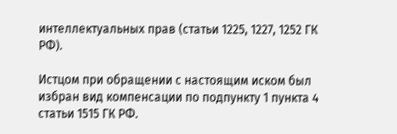интеллектуальных прав (статьи 1225, 1227, 1252 ГК РФ).

Истцом при обращении с настоящим иском был избран вид компенсации по подпункту 1 пункта 4 статьи 1515 ГК РФ.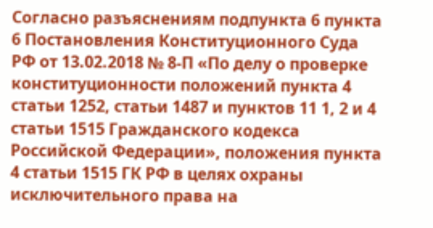Согласно разъяснениям подпункта 6 пункта 6 Постановления Конституционного Суда РФ от 13.02.2018 № 8-П «По делу о проверке конституционности положений пункта 4 статьи 1252, статьи 1487 и пунктов 11 1, 2 и 4 статьи 1515 Гражданского кодекса Российской Федерации», положения пункта 4 статьи 1515 ГК РФ в целях охраны исключительного права на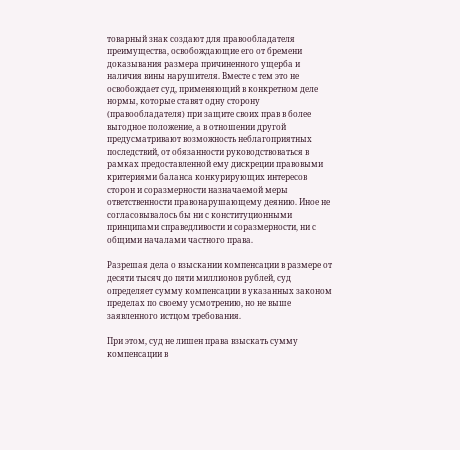товарный знак создают для правообладателя преимущества, освобождающие его от бремени доказывания размера причиненного ущерба и наличия вины нарушителя. Вместе с тем это не освобождает суд, применяющий в конкретном деле нормы, которые ставят одну сторону (правообладателя) при защите своих прав в более выгодное положение, а в отношении другой предусматривают возможность неблагоприятных последствий, от обязанности руководствоваться в рамках предоставленной ему дискреции правовыми критериями баланса конкурирующих интересов сторон и соразмерности назначаемой меры ответственности правонарушающему деянию. Иное не согласовывалось бы ни с конституционными принципами справедливости и соразмерности, ни с общими началами частного права.

Разрешая дела о взыскании компенсации в размере от десяти тысяч до пяти миллионов рублей, суд определяет сумму компенсации в указанных законом пределах по своему усмотрению, но не выше заявленного истцом требования.

При этом, суд не лишен права взыскать сумму компенсации в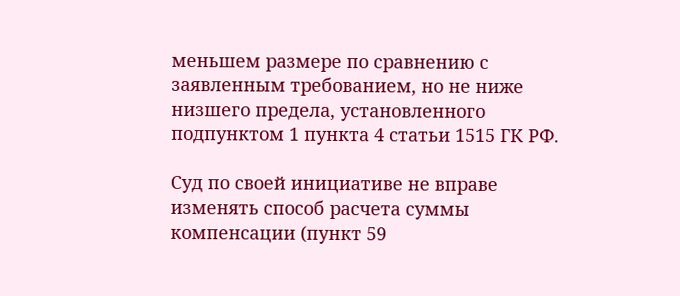меньшем размере по сравнению с заявленным требованием, но не ниже низшего предела, установленного подпунктом 1 пункта 4 статьи 1515 ГК РФ.

Суд по своей инициативе не вправе изменять способ расчета суммы компенсации (пункт 59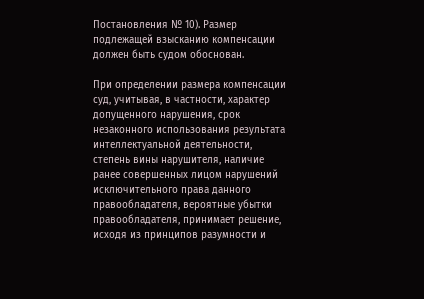Постановления № 10). Размер подлежащей взысканию компенсации должен быть судом обоснован.

При определении размера компенсации суд, учитывая, в частности, характер допущенного нарушения, срок незаконного использования результата интеллектуальной деятельности, степень вины нарушителя, наличие ранее совершенных лицом нарушений исключительного права данного правообладателя, вероятные убытки правообладателя, принимает решение, исходя из принципов разумности и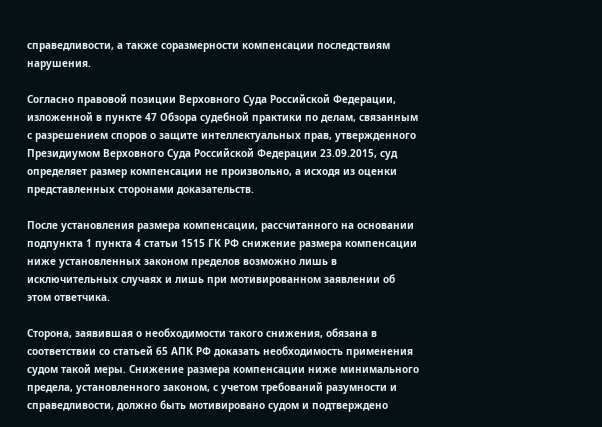справедливости, а также соразмерности компенсации последствиям нарушения.

Согласно правовой позиции Верховного Суда Российской Федерации, изложенной в пункте 47 Обзора судебной практики по делам, связанным с разрешением споров о защите интеллектуальных прав, утвержденного Президиумом Верховного Суда Российской Федерации 23.09.2015, суд определяет размер компенсации не произвольно, а исходя из оценки представленных сторонами доказательств.

После установления размера компенсации, рассчитанного на основании подпункта 1 пункта 4 статьи 1515 ГК РФ снижение размера компенсации ниже установленных законом пределов возможно лишь в исключительных случаях и лишь при мотивированном заявлении об этом ответчика.

Сторона, заявившая о необходимости такого снижения, обязана в соответствии со статьей 65 АПК РФ доказать необходимость применения судом такой меры. Снижение размера компенсации ниже минимального предела, установленного законом, с учетом требований разумности и справедливости, должно быть мотивировано судом и подтверждено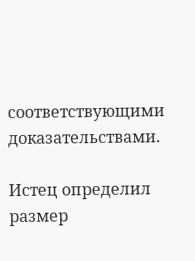соответствующими доказательствами.

Истец определил размер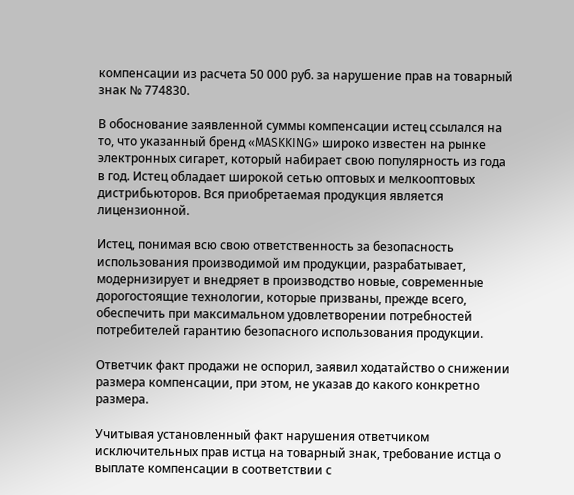компенсации из расчета 50 000 руб. за нарушение прав на товарный знак № 774830.

В обоснование заявленной суммы компенсации истец ссылался на то, что указанный бренд «MASKKING» широко известен на рынке электронных сигарет, который набирает свою популярность из года в год. Истец обладает широкой сетью оптовых и мелкооптовых дистрибьюторов. Вся приобретаемая продукция является лицензионной.

Истец, понимая всю свою ответственность за безопасность использования производимой им продукции, разрабатывает, модернизирует и внедряет в производство новые, современные дорогостоящие технологии, которые призваны, прежде всего, обеспечить при максимальном удовлетворении потребностей потребителей гарантию безопасного использования продукции.

Ответчик факт продажи не оспорил, заявил ходатайство о снижении размера компенсации, при этом, не указав до какого конкретно размера.

Учитывая установленный факт нарушения ответчиком исключительных прав истца на товарный знак, требование истца о выплате компенсации в соответствии с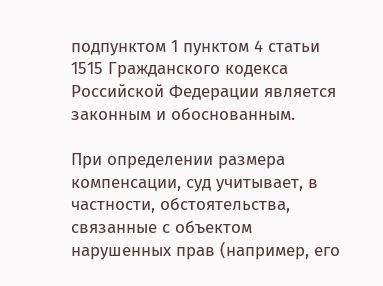подпунктом 1 пунктом 4 статьи 1515 Гражданского кодекса Российской Федерации является законным и обоснованным.

При определении размера компенсации, суд учитывает, в частности, обстоятельства, связанные с объектом нарушенных прав (например, его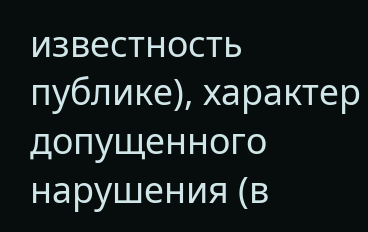известность публике), характер допущенного нарушения (в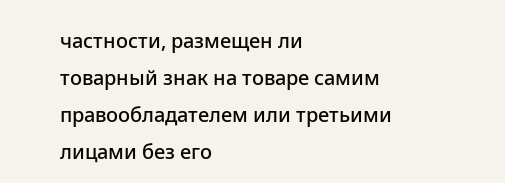частности, размещен ли товарный знак на товаре самим правообладателем или третьими лицами без его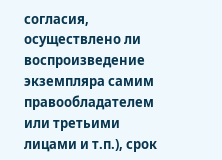согласия, осуществлено ли воспроизведение экземпляра самим правообладателем или третьими лицами и т.п.), срок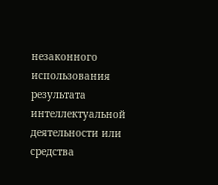незаконного использования результата интеллектуальной деятельности или средства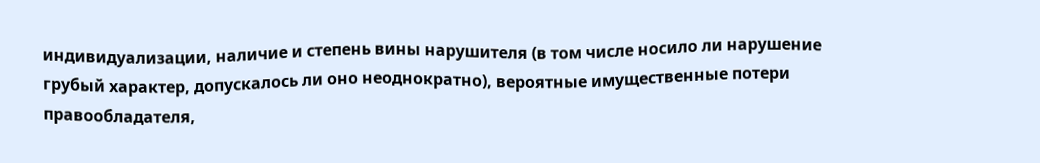индивидуализации, наличие и степень вины нарушителя (в том числе носило ли нарушение грубый характер, допускалось ли оно неоднократно), вероятные имущественные потери правообладателя,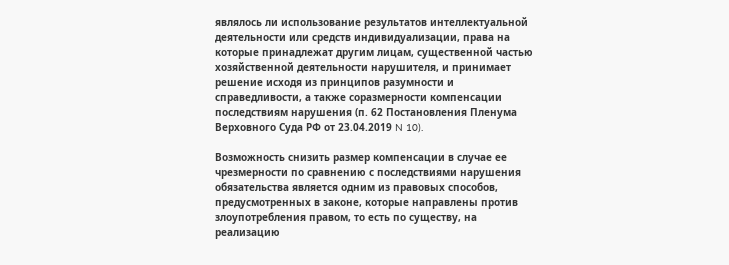являлось ли использование результатов интеллектуальной деятельности или средств индивидуализации, права на которые принадлежат другим лицам, существенной частью хозяйственной деятельности нарушителя, и принимает решение исходя из принципов разумности и справедливости, а также соразмерности компенсации последствиям нарушения (п. 62 Постановления Пленума Верховного Суда РФ от 23.04.2019 N 10).

Возможность снизить размер компенсации в случае ее чрезмерности по сравнению с последствиями нарушения обязательства является одним из правовых способов, предусмотренных в законе, которые направлены против злоупотребления правом, то есть по существу, на реализацию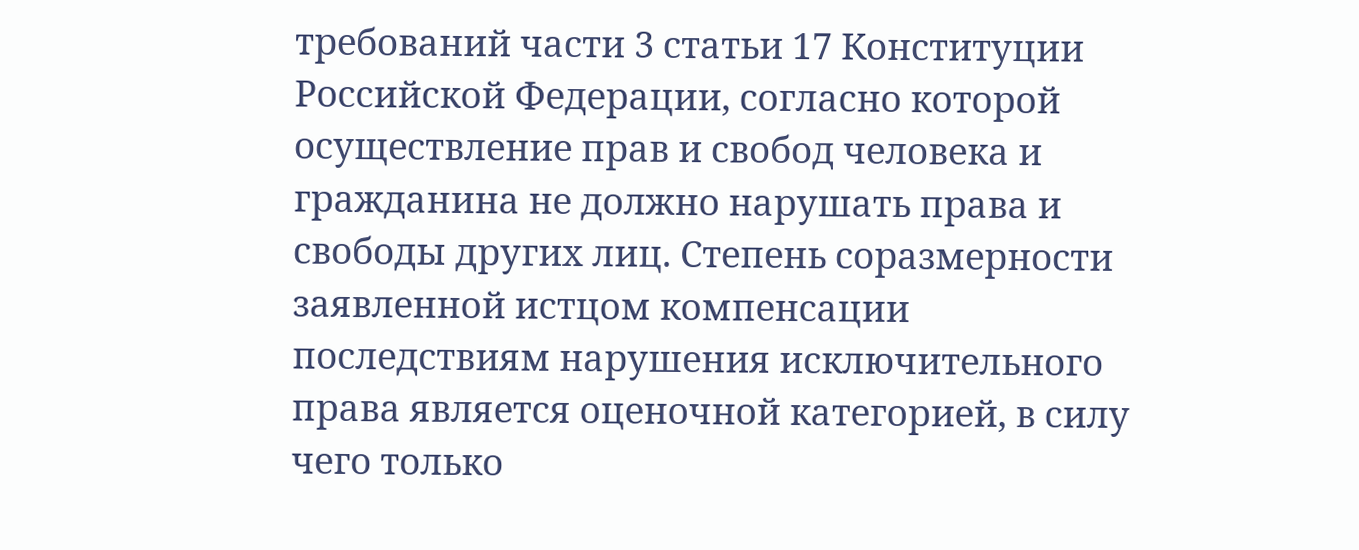требований части 3 статьи 17 Конституции Российской Федерации, согласно которой осуществление прав и свобод человека и гражданина не должно нарушать права и свободы других лиц. Степень соразмерности заявленной истцом компенсации последствиям нарушения исключительного права является оценочной категорией, в силу чего только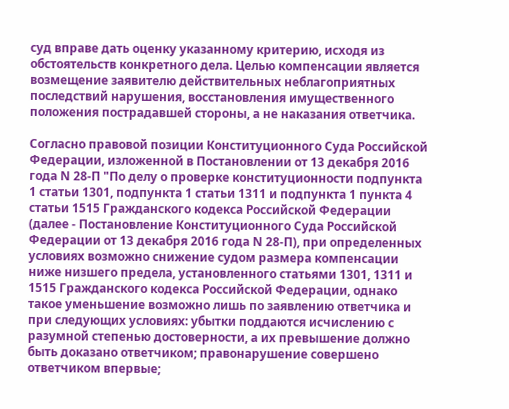суд вправе дать оценку указанному критерию, исходя из обстоятельств конкретного дела. Целью компенсации является возмещение заявителю действительных неблагоприятных последствий нарушения, восстановления имущественного положения пострадавшей стороны, а не наказания ответчика.

Согласно правовой позиции Конституционного Суда Российской Федерации, изложенной в Постановлении от 13 декабря 2016 года N 28-П "По делу о проверке конституционности подпункта 1 статьи 1301, подпункта 1 статьи 1311 и подпункта 1 пункта 4 статьи 1515 Гражданского кодекса Российской Федерации (далее - Постановление Конституционного Суда Российской Федерации от 13 декабря 2016 года N 28-П), при определенных условиях возможно снижение судом размера компенсации ниже низшего предела, установленного статьями 1301, 1311 и 1515 Гражданского кодекса Российской Федерации, однако такое уменьшение возможно лишь по заявлению ответчика и при следующих условиях: убытки поддаются исчислению с разумной степенью достоверности, а их превышение должно быть доказано ответчиком; правонарушение совершено ответчиком впервые;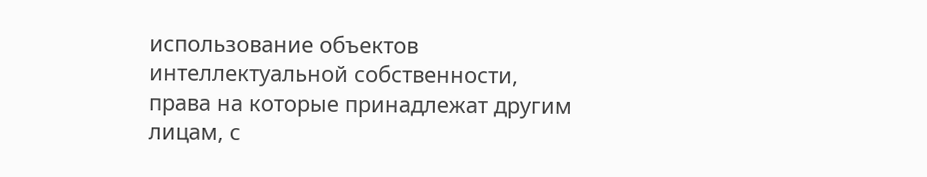использование объектов интеллектуальной собственности, права на которые принадлежат другим лицам, с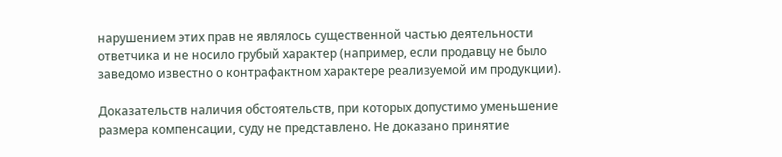нарушением этих прав не являлось существенной частью деятельности ответчика и не носило грубый характер (например, если продавцу не было заведомо известно о контрафактном характере реализуемой им продукции).

Доказательств наличия обстоятельств, при которых допустимо уменьшение размера компенсации, суду не представлено. Не доказано принятие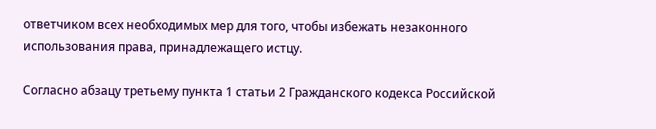ответчиком всех необходимых мер для того, чтобы избежать незаконного использования права, принадлежащего истцу.

Согласно абзацу третьему пункта 1 статьи 2 Гражданского кодекса Российской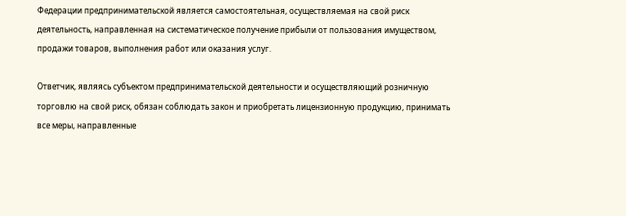Федерации предпринимательской является самостоятельная, осуществляемая на свой риск деятельность, направленная на систематическое получение прибыли от пользования имуществом, продажи товаров, выполнения работ или оказания услуг.

Ответчик, являясь субъектом предпринимательской деятельности и осуществляющий розничную торговлю на свой риск, обязан соблюдать закон и приобретать лицензионную продукцию, принимать все меры, направленные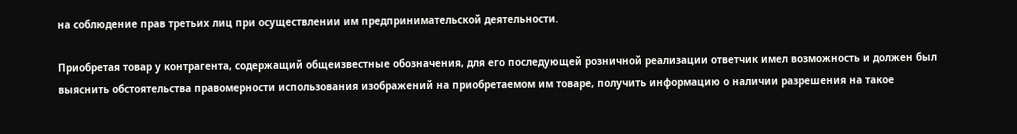на соблюдение прав третьих лиц при осуществлении им предпринимательской деятельности.

Приобретая товар у контрагента, содержащий общеизвестные обозначения, для его последующей розничной реализации ответчик имел возможность и должен был выяснить обстоятельства правомерности использования изображений на приобретаемом им товаре, получить информацию о наличии разрешения на такое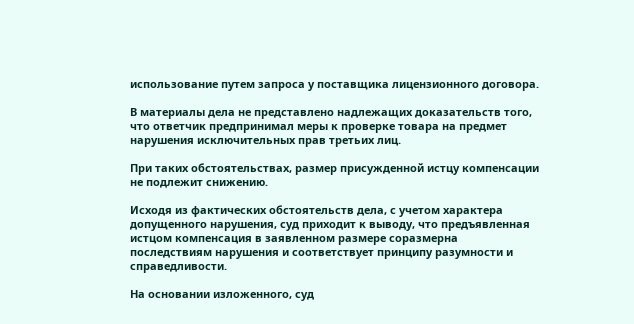использование путем запроса у поставщика лицензионного договора.

В материалы дела не представлено надлежащих доказательств того, что ответчик предпринимал меры к проверке товара на предмет нарушения исключительных прав третьих лиц.

При таких обстоятельствах, размер присужденной истцу компенсации не подлежит снижению.

Исходя из фактических обстоятельств дела, с учетом характера допущенного нарушения, суд приходит к выводу, что предъявленная истцом компенсация в заявленном размере соразмерна последствиям нарушения и соответствует принципу разумности и справедливости.

На основании изложенного, суд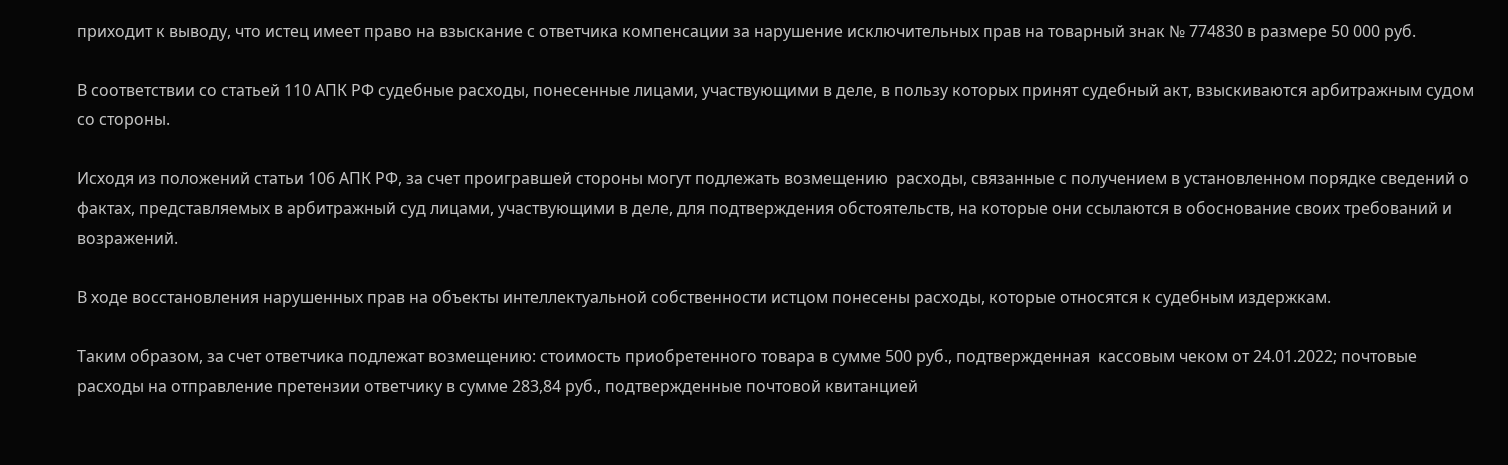приходит к выводу, что истец имеет право на взыскание с ответчика компенсации за нарушение исключительных прав на товарный знак № 774830 в размере 50 000 руб.

В соответствии со статьей 110 АПК РФ судебные расходы, понесенные лицами, участвующими в деле, в пользу которых принят судебный акт, взыскиваются арбитражным судом со стороны.

Исходя из положений статьи 106 АПК РФ, за счет проигравшей стороны могут подлежать возмещению  расходы, связанные с получением в установленном порядке сведений о фактах, представляемых в арбитражный суд лицами, участвующими в деле, для подтверждения обстоятельств, на которые они ссылаются в обоснование своих требований и возражений.

В ходе восстановления нарушенных прав на объекты интеллектуальной собственности истцом понесены расходы, которые относятся к судебным издержкам.

Таким образом, за счет ответчика подлежат возмещению: стоимость приобретенного товара в сумме 500 руб., подтвержденная  кассовым чеком от 24.01.2022; почтовые расходы на отправление претензии ответчику в сумме 283,84 руб., подтвержденные почтовой квитанцией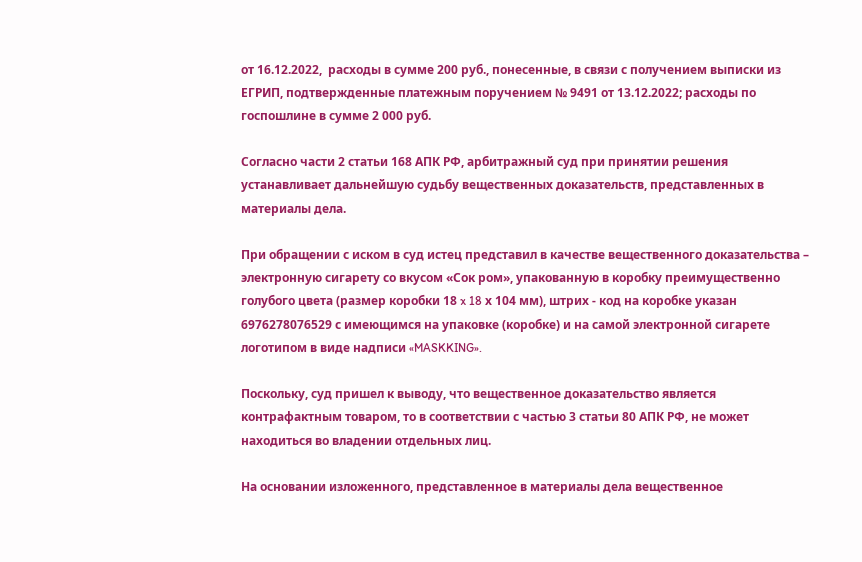от 16.12.2022,  расходы в сумме 200 руб., понесенные, в связи с получением выписки из ЕГРИП, подтвержденные платежным поручением № 9491 от 13.12.2022; расходы по госпошлине в сумме 2 000 руб.

Согласно части 2 статьи 168 АПК РФ, арбитражный суд при принятии решения устанавливает дальнейшую судьбу вещественных доказательств, представленных в материалы дела.

При обращении с иском в суд истец представил в качестве вещественного доказательства – электронную сигарету со вкусом «Сок ром», упакованную в коробку преимущественно голубого цвета (размер коробки 18 x 18 х 104 мм), штрих - код на коробке указан 6976278076529 с имеющимся на упаковке (коробке) и на самой электронной сигарете логотипом в виде надписи «MASKKING».

Поскольку, суд пришел к выводу, что вещественное доказательство является контрафактным товаром, то в соответствии с частью 3 статьи 80 АПК РФ, не может находиться во владении отдельных лиц.

На основании изложенного, представленное в материалы дела вещественное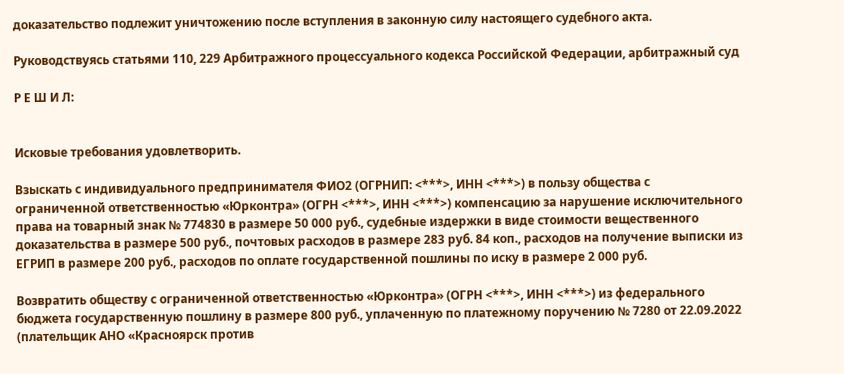доказательство подлежит уничтожению после вступления в законную силу настоящего судебного акта.

Руководствуясь статьями 110, 229 Арбитражного процессуального кодекса Российской Федерации, арбитражный суд

Р Е Ш И Л:


Исковые требования удовлетворить.

Взыскать с индивидуального предпринимателя ФИО2 (ОГРНИП: <***>, ИНН <***>) в пользу общества с ограниченной ответственностью «Юрконтра» (ОГРН <***>, ИНН <***>) компенсацию за нарушение исключительного права на товарный знак № 774830 в размере 50 000 руб., судебные издержки в виде стоимости вещественного доказательства в размере 500 руб., почтовых расходов в размере 283 руб. 84 коп., расходов на получение выписки из ЕГРИП в размере 200 руб., расходов по оплате государственной пошлины по иску в размере 2 000 руб.

Возвратить обществу с ограниченной ответственностью «Юрконтра» (ОГРН <***>, ИНН <***>) из федерального бюджета государственную пошлину в размере 800 руб., уплаченную по платежному поручению № 7280 от 22.09.2022 (плательщик АНО «Красноярск против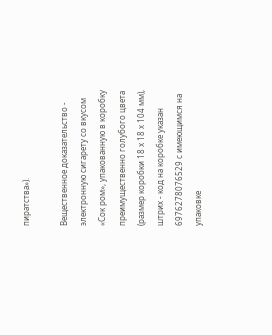пиратства»).

Вещественное доказательство - электронную сигарету со вкусом «Сок ром», упакованную в коробку преимущественно голубого цвета (размер коробки 18 x 18 х 104 мм), штрих - код на коробке указан 6976278076529 с имеющимся на упаковке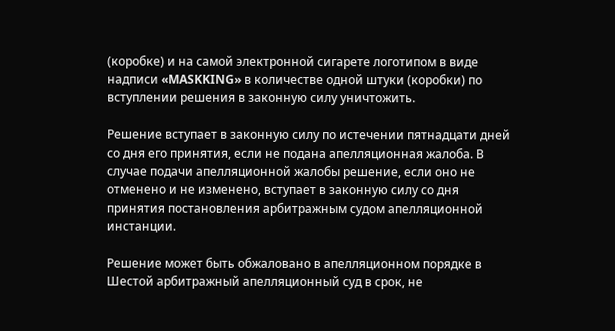(коробке) и на самой электронной сигарете логотипом в виде надписи «MASKKING» в количестве одной штуки (коробки) по вступлении решения в законную силу уничтожить.

Решение вступает в законную силу по истечении пятнадцати дней со дня его принятия, если не подана апелляционная жалоба. В случае подачи апелляционной жалобы решение, если оно не отменено и не изменено, вступает в законную силу со дня принятия постановления арбитражным судом апелляционной инстанции.

Решение может быть обжаловано в апелляционном порядке в Шестой арбитражный апелляционный суд в срок, не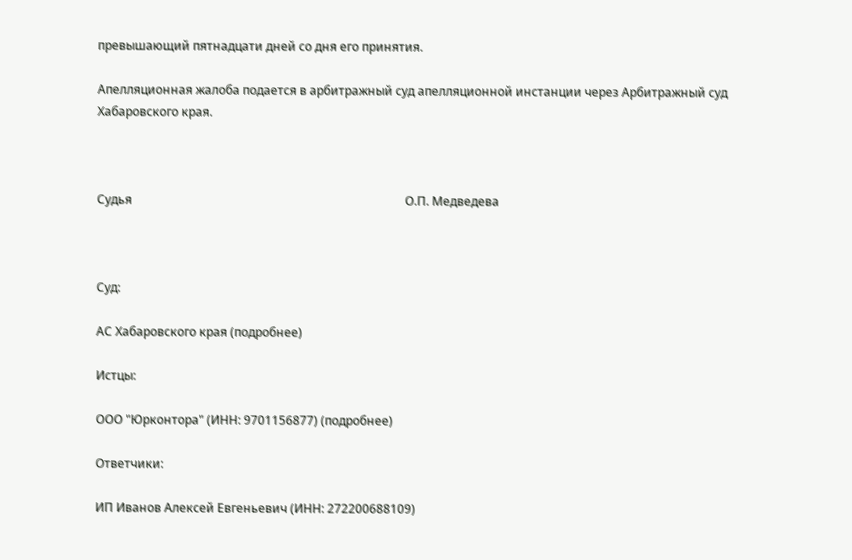превышающий пятнадцати дней со дня его принятия.

Апелляционная жалоба подается в арбитражный суд апелляционной инстанции через Арбитражный суд Хабаровского края.



Судья                                                                                           О.П. Медведева



Суд:

АС Хабаровского края (подробнее)

Истцы:

ООО "Юрконтора" (ИНН: 9701156877) (подробнее)

Ответчики:

ИП Иванов Алексей Евгеньевич (ИНН: 272200688109)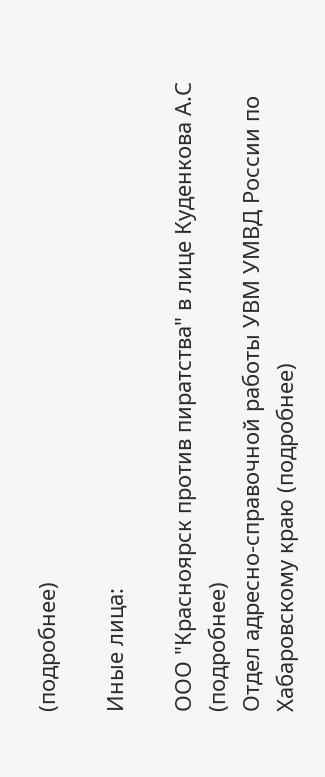(подробнее)

Иные лица:

ООО "Красноярск против пиратства" в лице Куденкова А.С (подробнее)
Отдел адресно-справочной работы УВМ УМВД России по Хабаровскому краю (подробнее)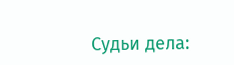Судьи дела: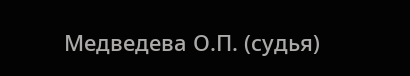Медведева О.П. (судья)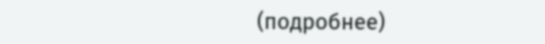(подробнее)